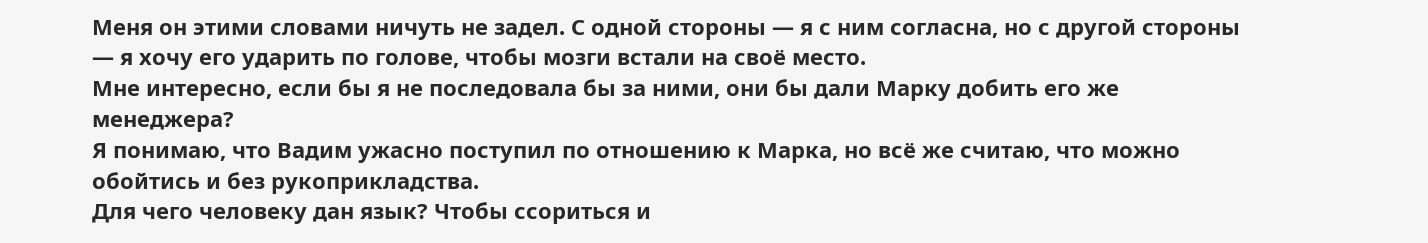Меня он этими словами ничуть не задел. С одной стороны — я с ним согласна, но с другой стороны — я хочу его ударить по голове, чтобы мозги встали на своё место.
Мне интересно, если бы я не последовала бы за ними, они бы дали Марку добить его же менеджера?
Я понимаю, что Вадим ужасно поступил по отношению к Марка, но всё же считаю, что можно обойтись и без рукоприкладства.
Для чего человеку дан язык? Чтобы ссориться и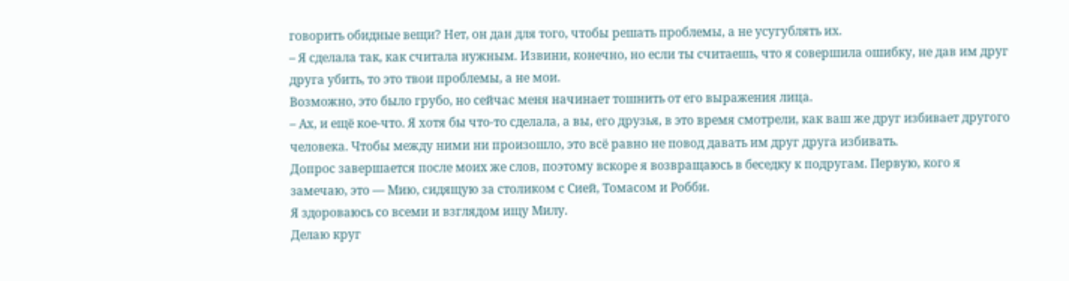говорить обидные вещи? Нет, он дан для того, чтобы решать проблемы, а не усугублять их.
– Я сделала так, как считала нужным. Извини, конечно, но если ты считаешь, что я совершила ошибку, не дав им друг друга убить, то это твои проблемы, а не мои.
Возможно, это было грубо, но сейчас меня начинает тошнить от его выражения лица.
– Ах, и ещё кое-что. Я хотя бы что-то сделала, а вы, его друзья, в это время смотрели, как ваш же друг избивает другого человека. Чтобы между ними ни произошло, это всё равно не повод давать им друг друга избивать.
Допрос завершается после моих же слов, поэтому вскоре я возвращаюсь в беседку к подругам. Первую, кого я замечаю, это — Мию, сидящую за столиком с Сией, Томасом и Робби.
Я здороваюсь со всеми и взглядом ищу Милу.
Делаю круг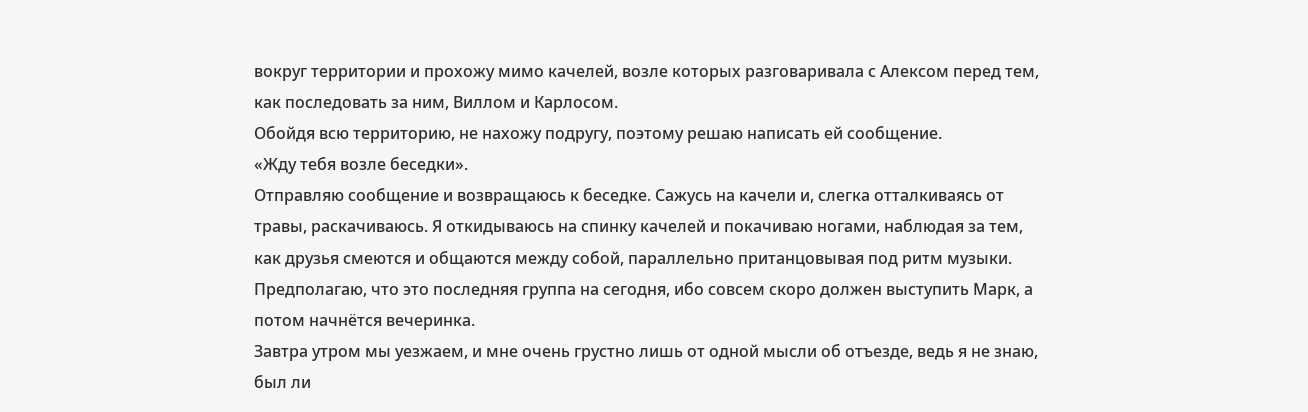вокруг территории и прохожу мимо качелей, возле которых разговаривала с Алексом перед тем, как последовать за ним, Виллом и Карлосом.
Обойдя всю территорию, не нахожу подругу, поэтому решаю написать ей сообщение.
«Жду тебя возле беседки».
Отправляю сообщение и возвращаюсь к беседке. Сажусь на качели и, слегка отталкиваясь от травы, раскачиваюсь. Я откидываюсь на спинку качелей и покачиваю ногами, наблюдая за тем, как друзья смеются и общаются между собой, параллельно пританцовывая под ритм музыки.
Предполагаю, что это последняя группа на сегодня, ибо совсем скоро должен выступить Марк, а потом начнётся вечеринка.
Завтра утром мы уезжаем, и мне очень грустно лишь от одной мысли об отъезде, ведь я не знаю, был ли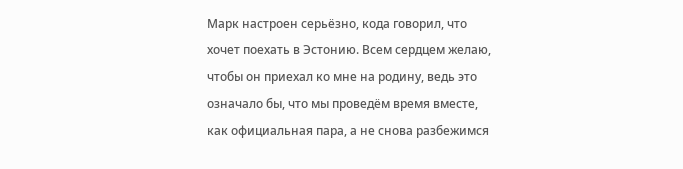Марк настроен серьёзно, кода говорил, что хочет поехать в Эстонию. Всем сердцем желаю, чтобы он приехал ко мне на родину, ведь это означало бы, что мы проведём время вместе, как официальная пара, а не снова разбежимся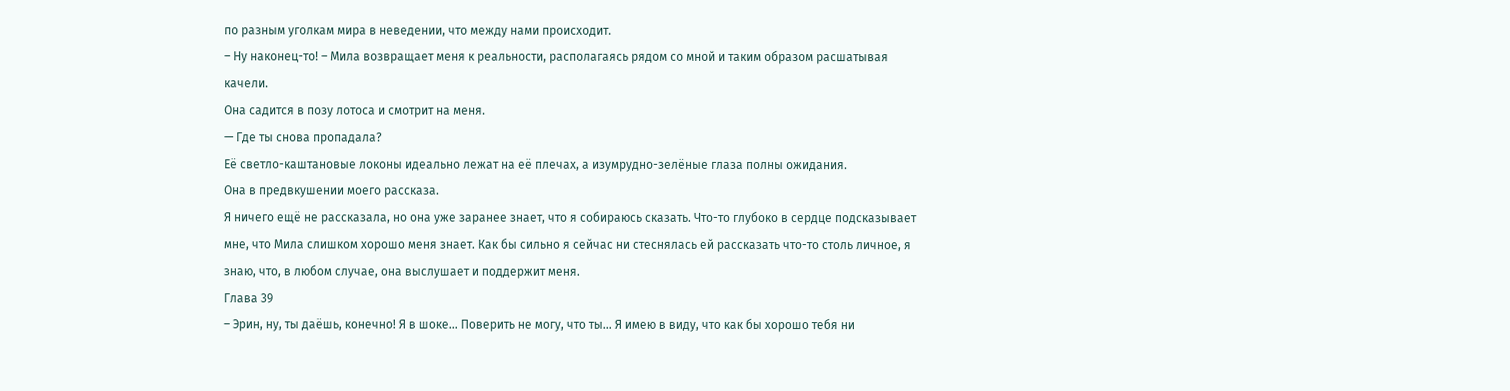по разным уголкам мира в неведении, что между нами происходит.
– Ну наконец-то! – Мила возвращает меня к реальности, располагаясь рядом со мной и таким образом расшатывая качели.
Она садится в позу лотоса и смотрит на меня.
— Где ты снова пропадала?
Её светло-каштановые локоны идеально лежат на её плечах, а изумрудно-зелёные глаза полны ожидания.
Она в предвкушении моего рассказа.
Я ничего ещё не рассказала, но она уже заранее знает, что я собираюсь сказать. Что-то глубоко в сердце подсказывает мне, что Мила слишком хорошо меня знает. Как бы сильно я сейчас ни стеснялась ей рассказать что-то столь личное, я знаю, что, в любом случае, она выслушает и поддержит меня.
Глава 39
– Эрин, ну, ты даёшь, конечно! Я в шоке... Поверить не могу, что ты... Я имею в виду, что как бы хорошо тебя ни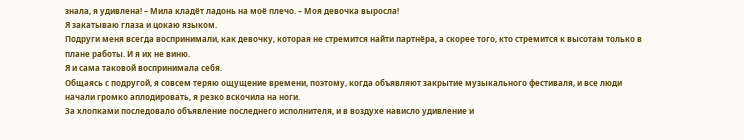знала, я удивлена! – Мила кладёт ладонь на моё плечо. – Моя девочка выросла!
Я закатываю глаза и цокаю языком.
Подруги меня всегда воспринимали, как девочку, которая не стремится найти партнёра, а скорее того, кто стремится к высотам только в плане работы. И я их не виню.
Я и сама таковой воспринимала себя.
Общаясь с подругой, я совсем теряю ощущение времени, поэтому, когда объявляют закрытие музыкального фестиваля, и все люди начали громко аплодировать, я резко вскочила на ноги.
За хлопками последовало объявление последнего исполнителя, и в воздухе нависло удивление и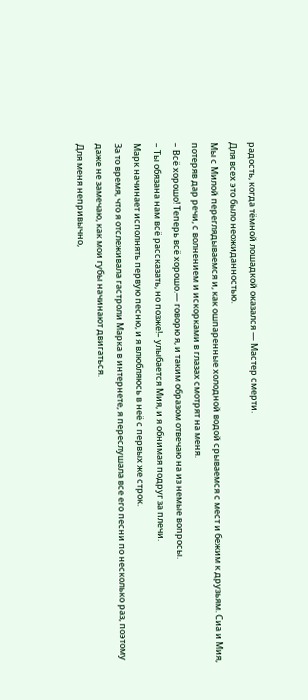радость, когда тёмной лошадкой оказался — Мастер смерти.
Для всех это было неожиданностью.
Мы с Милой переглядываемся и, как ошпаренные холодной водой срываемся с мест и бежим к друзьям. Сиа и Мия, потеряв дар речи, с волнением и искорками в глазах смотрят на меня.
– Всё хорошо! Теперь всё хорошо.— говорю я, и таким образом отвечаю на из немые вопросы.
– Ты обязана нам всё рассказать, но позже!– улыбается Мия, и я обнимая подруг за плечи.
Марк начинает исполнять первую песню, и я влюбляюсь в неё с первых же строк.
За то время, что я отслеживала гастроли Марка в интернете, я переслушала все его песни по несколько раз, поэтому даже не замечаю, как мои губы начинают двигаться.
Для меня непривычно,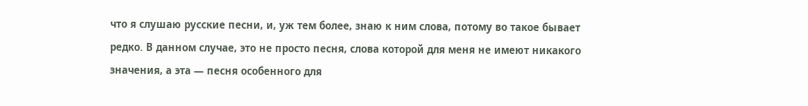что я слушаю русские песни, и, уж тем более, знаю к ним слова, потому во такое бывает редко. В данном случае, это не просто песня, слова которой для меня не имеют никакого значения, а эта — песня особенного для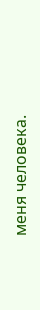меня человека.